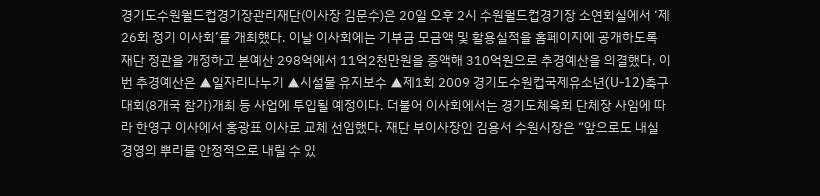경기도수원월드컵경기장관리재단(이사장 김문수)은 20일 오후 2시 수원월드컵경기장 소연회실에서 ‘제26회 정기 이사회’를 개최했다. 이날 이사회에는 기부금 모금액 및 활용실적을 홈페이지에 공개하도록 재단 정관을 개정하고 본예산 298억에서 11억2천만원을 증액해 310억원으로 추경예산을 의결했다. 이번 추경예산은 ▲일자리나누기 ▲시설물 유지보수 ▲제1회 2009 경기도수원컵국제유소년(U-12)축구대회(8개국 참가)개최 등 사업에 투입될 예정이다. 더불어 이사회에서는 경기도체육회 단체장 사임에 따라 한영구 이사에서 홍광표 이사로 교체 선임했다. 재단 부이사장인 김용서 수원시장은 “앞으로도 내실 경영의 뿌리를 안정적으로 내릴 수 있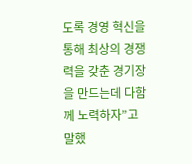도록 경영 혁신을 통해 최상의 경쟁력을 갖춘 경기장을 만드는데 다함께 노력하자”고 말했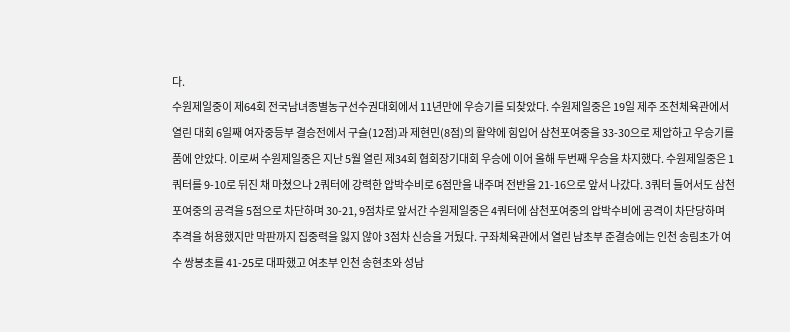다.
수원제일중이 제64회 전국남녀종별농구선수권대회에서 11년만에 우승기를 되찾았다. 수원제일중은 19일 제주 조천체육관에서 열린 대회 6일째 여자중등부 결승전에서 구슬(12점)과 제현민(8점)의 활약에 힘입어 삼천포여중을 33-30으로 제압하고 우승기를 품에 안았다. 이로써 수원제일중은 지난 5월 열린 제34회 협회장기대회 우승에 이어 올해 두번째 우승을 차지했다. 수원제일중은 1쿼터를 9-10로 뒤진 채 마쳤으나 2쿼터에 강력한 압박수비로 6점만을 내주며 전반을 21-16으로 앞서 나갔다. 3쿼터 들어서도 삼천포여중의 공격을 5점으로 차단하며 30-21, 9점차로 앞서간 수원제일중은 4쿼터에 삼천포여중의 압박수비에 공격이 차단당하며 추격을 허용했지만 막판까지 집중력을 잃지 않아 3점차 신승을 거뒀다. 구좌체육관에서 열린 남초부 준결승에는 인천 송림초가 여수 쌍봉초를 41-25로 대파했고 여초부 인천 송현초와 성남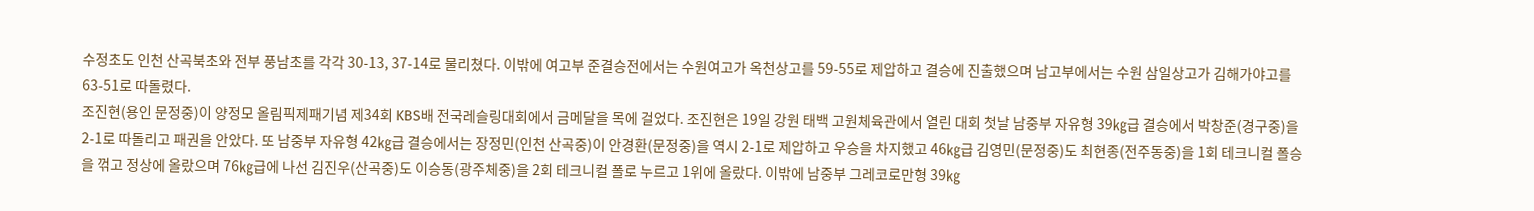수정초도 인천 산곡북초와 전부 풍남초를 각각 30-13, 37-14로 물리쳤다. 이밖에 여고부 준결승전에서는 수원여고가 옥천상고를 59-55로 제압하고 결승에 진출했으며 남고부에서는 수원 삼일상고가 김해가야고를 63-51로 따돌렸다.
조진현(용인 문정중)이 양정모 올림픽제패기념 제34회 KBS배 전국레슬링대회에서 금메달을 목에 걸었다. 조진현은 19일 강원 태백 고원체육관에서 열린 대회 첫날 남중부 자유형 39㎏급 결승에서 박창준(경구중)을 2-1로 따돌리고 패권을 안았다. 또 남중부 자유형 42㎏급 결승에서는 장정민(인천 산곡중)이 안경환(문정중)을 역시 2-1로 제압하고 우승을 차지했고 46㎏급 김영민(문정중)도 최현종(전주동중)을 1회 테크니컬 폴승을 꺾고 정상에 올랐으며 76㎏급에 나선 김진우(산곡중)도 이승동(광주체중)을 2회 테크니컬 폴로 누르고 1위에 올랐다. 이밖에 남중부 그레코로만형 39㎏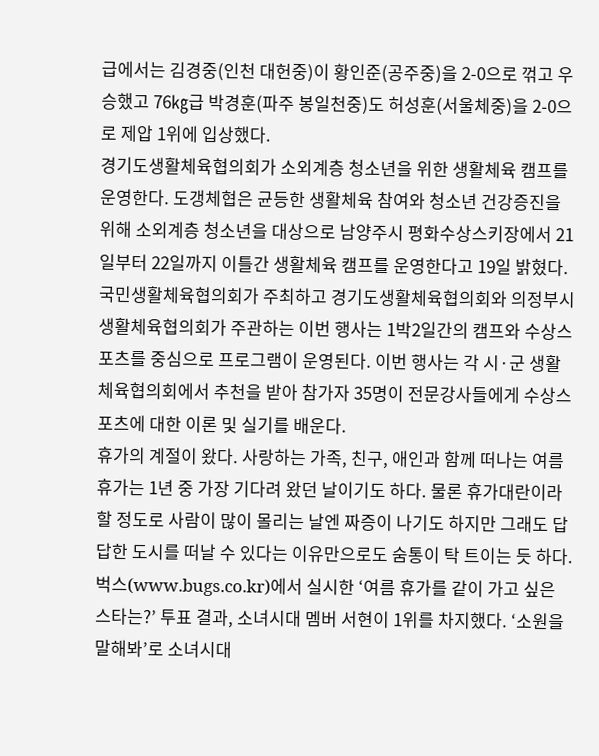급에서는 김경중(인천 대헌중)이 황인준(공주중)을 2-0으로 꺾고 우승했고 76㎏급 박경훈(파주 봉일천중)도 허성훈(서울체중)을 2-0으로 제압 1위에 입상했다.
경기도생활체육협의회가 소외계층 청소년을 위한 생활체육 캠프를 운영한다. 도갱체협은 균등한 생활체육 참여와 청소년 건강증진을 위해 소외계층 청소년을 대상으로 남양주시 평화수상스키장에서 21일부터 22일까지 이틀간 생활체육 캠프를 운영한다고 19일 밝혔다. 국민생활체육협의회가 주최하고 경기도생활체육협의회와 의정부시생활체육협의회가 주관하는 이번 행사는 1박2일간의 캠프와 수상스포츠를 중심으로 프로그램이 운영된다. 이번 행사는 각 시·군 생활체육협의회에서 추천을 받아 참가자 35명이 전문강사들에게 수상스포츠에 대한 이론 및 실기를 배운다.
휴가의 계절이 왔다. 사랑하는 가족, 친구, 애인과 함께 떠나는 여름 휴가는 1년 중 가장 기다려 왔던 날이기도 하다. 물론 휴가대란이라 할 정도로 사람이 많이 몰리는 날엔 짜증이 나기도 하지만 그래도 답답한 도시를 떠날 수 있다는 이유만으로도 숨통이 탁 트이는 듯 하다. 벅스(www.bugs.co.kr)에서 실시한 ‘여름 휴가를 같이 가고 싶은 스타는?’ 투표 결과, 소녀시대 멤버 서현이 1위를 차지했다. ‘소원을 말해봐’로 소녀시대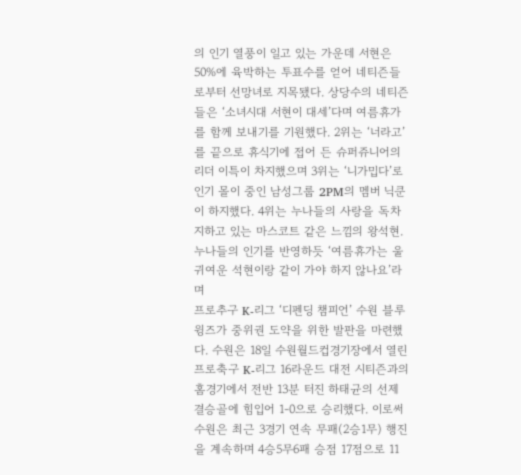의 인기 열풍이 일고 있는 가운데 서현은 50%에 육박하는 투표수를 얻어 네티즌들로부터 선망녀로 지목됐다. 상당수의 네티즌들은 ‘소녀시대 서현이 대세’다며 여름휴가를 함께 보내기를 기원했다. 2위는 ‘너라고’를 끝으로 휴식기에 접어 든 슈퍼쥬니어의 리더 이특이 차지했으며 3위는 ‘니가밉다’로 인기 몰이 중인 남성그룹 2PM의 멤버 닉쿤이 하지했다. 4위는 누나들의 사랑을 독차지하고 있는 마스코트 같은 느낌의 왕석현. 누나들의 인기를 반영하듯 ‘여름휴가는 울 귀여운 석현이랑 같이 가야 하지 않나요’라며
프로추구 K-리그 ‘디펜딩 챔피언’ 수원 블루윙즈가 중위권 도약을 위한 발판을 마련했다. 수원은 18일 수원월드컵경기장에서 열린 프로축구 K-리그 16라운드 대전 시티즌과의 홈경기에서 전반 13분 터진 하태균의 선제 결승골에 힘입어 1-0으로 승리했다. 이로써 수원은 최근 3경기 연속 무패(2승1무) 행진을 계속하며 4승5무6패 승점 17점으로 11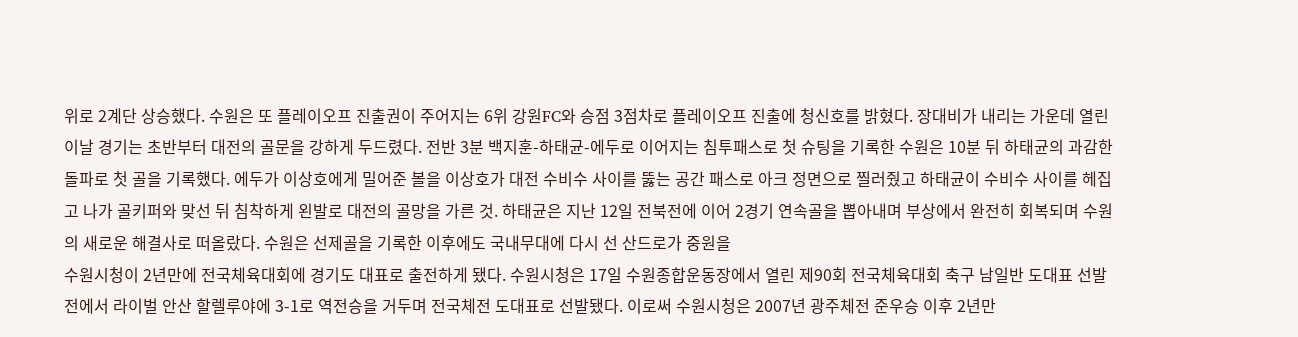위로 2계단 상승했다. 수원은 또 플레이오프 진출권이 주어지는 6위 강원FC와 승점 3점차로 플레이오프 진출에 청신호를 밝혔다. 장대비가 내리는 가운데 열린 이날 경기는 초반부터 대전의 골문을 강하게 두드렸다. 전반 3분 백지훈-하태균-에두로 이어지는 침투패스로 첫 슈팅을 기록한 수원은 10분 뒤 하태균의 과감한 돌파로 첫 골을 기록했다. 에두가 이상호에게 밀어준 볼을 이상호가 대전 수비수 사이를 뚫는 공간 패스로 아크 정면으로 찔러줬고 하태균이 수비수 사이를 헤집고 나가 골키퍼와 맞선 뒤 침착하게 왼발로 대전의 골망을 가른 것. 하태균은 지난 12일 전북전에 이어 2경기 연속골을 뽑아내며 부상에서 완전히 회복되며 수원의 새로운 해결사로 떠올랐다. 수원은 선제골을 기록한 이후에도 국내무대에 다시 선 산드로가 중원을
수원시청이 2년만에 전국체육대회에 경기도 대표로 출전하게 됐다. 수원시청은 17일 수원종합운동장에서 열린 제90회 전국체육대회 축구 남일반 도대표 선발전에서 라이벌 안산 할렐루야에 3-1로 역전승을 거두며 전국체전 도대표로 선발됐다. 이로써 수원시청은 2007년 광주체전 준우승 이후 2년만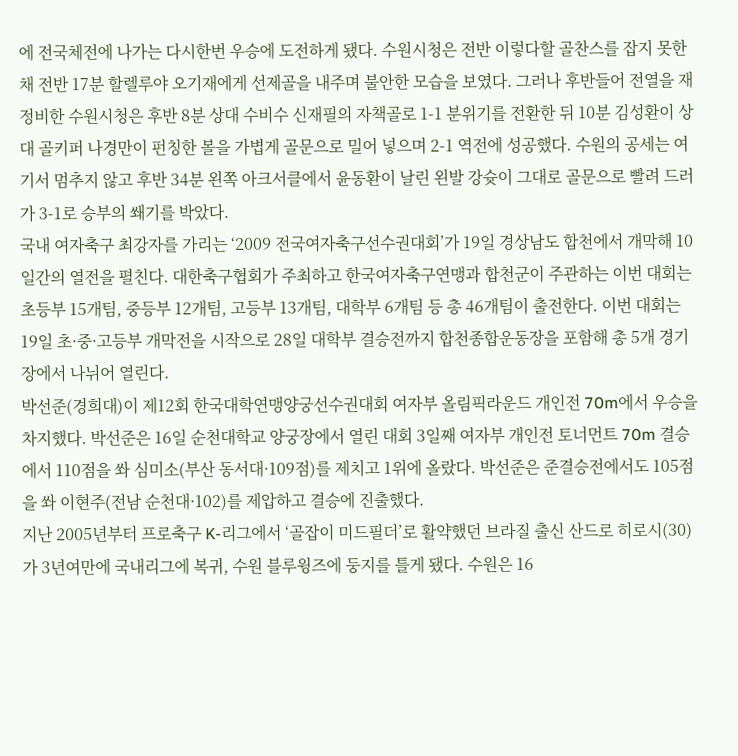에 전국체전에 나가는 다시한번 우승에 도전하게 됐다. 수원시청은 전반 이렇다할 골찬스를 잡지 못한 채 전반 17분 할렐루야 오기재에게 선제골을 내주며 불안한 모습을 보였다. 그러나 후반들어 전열을 재정비한 수원시청은 후반 8분 상대 수비수 신재필의 자책골로 1-1 분위기를 전환한 뒤 10분 김성환이 상대 골키퍼 나경만이 펀칭한 볼을 가볍게 골문으로 밀어 넣으며 2-1 역전에 성공했다. 수원의 공세는 여기서 멈추지 않고 후반 34분 왼쪽 아크서클에서 윤동환이 날린 왼발 강슛이 그대로 골문으로 빨려 드러가 3-1로 승부의 쐐기를 박았다.
국내 여자축구 최강자를 가리는 ‘2009 전국여자축구선수권대회’가 19일 경상남도 합천에서 개막해 10일간의 열전을 펼친다. 대한축구협회가 주최하고 한국여자축구연맹과 합천군이 주관하는 이번 대회는 초등부 15개팀, 중등부 12개팀, 고등부 13개팀, 대학부 6개팀 등 총 46개팀이 출전한다. 이번 대회는 19일 초·중·고등부 개막전을 시작으로 28일 대학부 결승전까지 합천종합운동장을 포함해 총 5개 경기장에서 나뉘어 열린다.
박선준(경희대)이 제12회 한국대학연맹양궁선수권대회 여자부 올림픽라운드 개인전 70m에서 우승을 차지했다. 박선준은 16일 순천대학교 양궁장에서 열린 대회 3일째 여자부 개인전 토너먼트 70m 결승에서 110점을 쏴 심미소(부산 동서대·109점)를 제치고 1위에 올랐다. 박선준은 준결승전에서도 105점을 쏴 이현주(전남 순천대·102)를 제압하고 결승에 진출했다.
지난 2005년부터 프로축구 K-리그에서 ‘골잡이 미드필더’로 활약했던 브라질 출신 산드로 히로시(30)가 3년여만에 국내리그에 복귀, 수원 블루윙즈에 둥지를 틀게 됐다. 수원은 16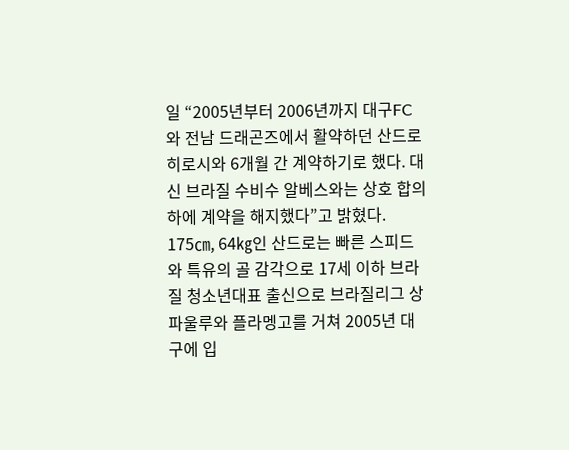일 “2005년부터 2006년까지 대구FC와 전남 드래곤즈에서 활약하던 산드로 히로시와 6개월 간 계약하기로 했다. 대신 브라질 수비수 알베스와는 상호 합의하에 계약을 해지했다”고 밝혔다. 175㎝, 64㎏인 산드로는 빠른 스피드와 특유의 골 감각으로 17세 이하 브라질 청소년대표 출신으로 브라질리그 상파울루와 플라멩고를 거쳐 2005년 대구에 입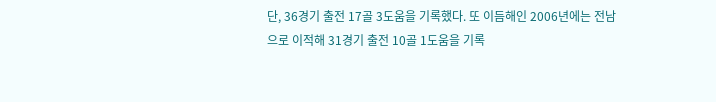단, 36경기 출전 17골 3도움을 기록했다. 또 이듬해인 2006년에는 전남으로 이적해 31경기 출전 10골 1도움을 기록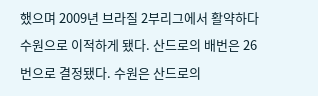했으며 2009년 브라질 2부리그에서 활약하다 수원으로 이적하게 됐다. 산드로의 배번은 26번으로 결정됐다. 수원은 산드로의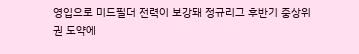영입으로 미드필더 전력이 보강돼 정규리그 후반기 중상위권 도약에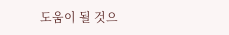도움이 될 것으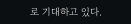로 기대하고 있다.